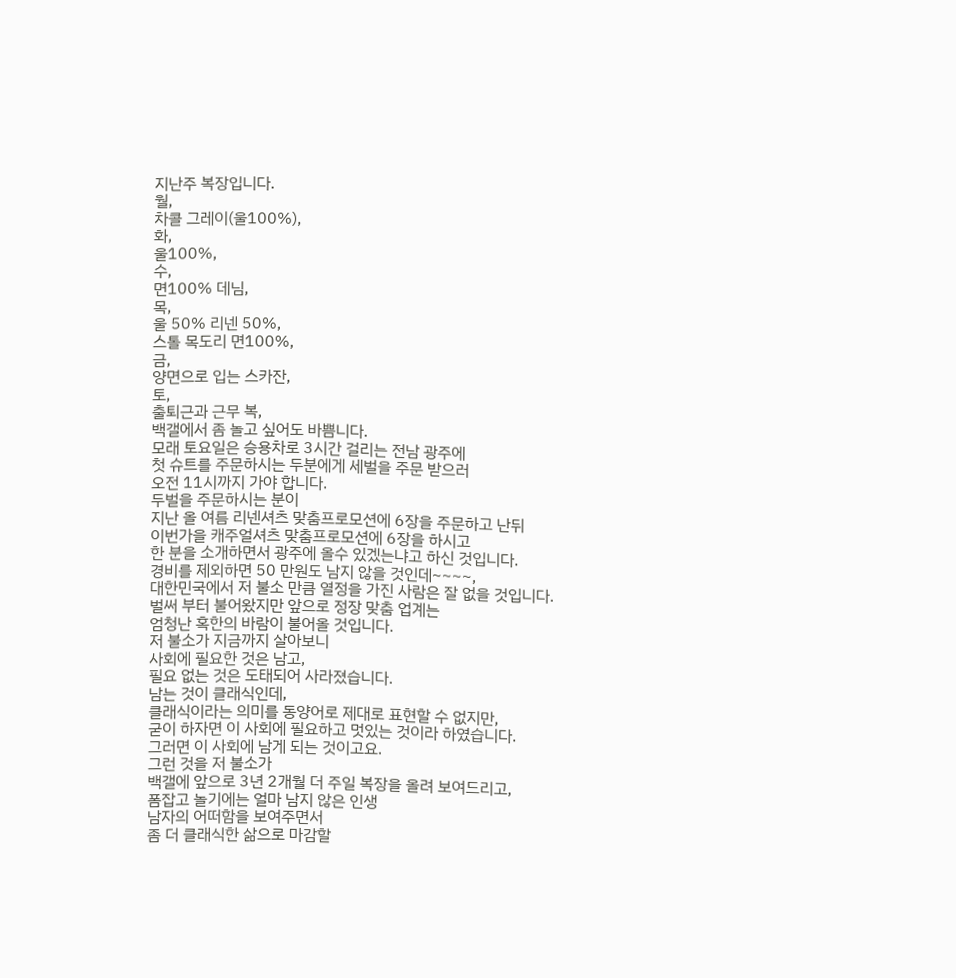지난주 복장입니다.
월,
차콜 그레이(울100%),
화,
울100%,
수,
면100% 데님,
목,
울 50% 리넨 50%,
스톨 목도리 면100%,
금,
양면으로 입는 스카잔,
토,
출퇴근과 근무 복,
백갤에서 좀 놀고 싶어도 바쁨니다.
모래 토요일은 승용차로 3시간 걸리는 전남 광주에
첫 슈트를 주문하시는 두분에게 세벌을 주문 받으러
오전 11시까지 가야 합니다.
두벌을 주문하시는 분이
지난 올 여름 리넨셔츠 맞춤프로모션에 6장을 주문하고 난뒤
이번가을 캐주얼셔츠 맞춤프로모션에 6장을 하시고
한 분을 소개하면서 광주에 올수 있겠는냐고 하신 것입니다.
경비를 제외하면 50 만원도 남지 않을 것인데~~~~,
대한민국에서 저 불소 만큼 열정을 가진 사람은 잘 없을 것입니다.
벌써 부터 불어왔지만 앞으로 정장 맞춤 업계는
엄청난 혹한의 바람이 불어올 것입니다.
저 불소가 지금까지 살아보니
사회에 필요한 것은 남고,
필요 없는 것은 도태되어 사라졌습니다.
남는 것이 클래식인데,
클래식이라는 의미를 동양어로 제대로 표현할 수 없지만,
굳이 하자면 이 사회에 필요하고 멋있는 것이라 하였습니다.
그러면 이 사회에 남게 되는 것이고요.
그런 것을 저 불소가
백갤에 앞으로 3년 2개월 더 주일 복장을 올려 보여드리고,
폼잡고 놀기에는 얼마 남지 않은 인생
남자의 어떠함을 보여주면서
좀 더 클래식한 삶으로 마감할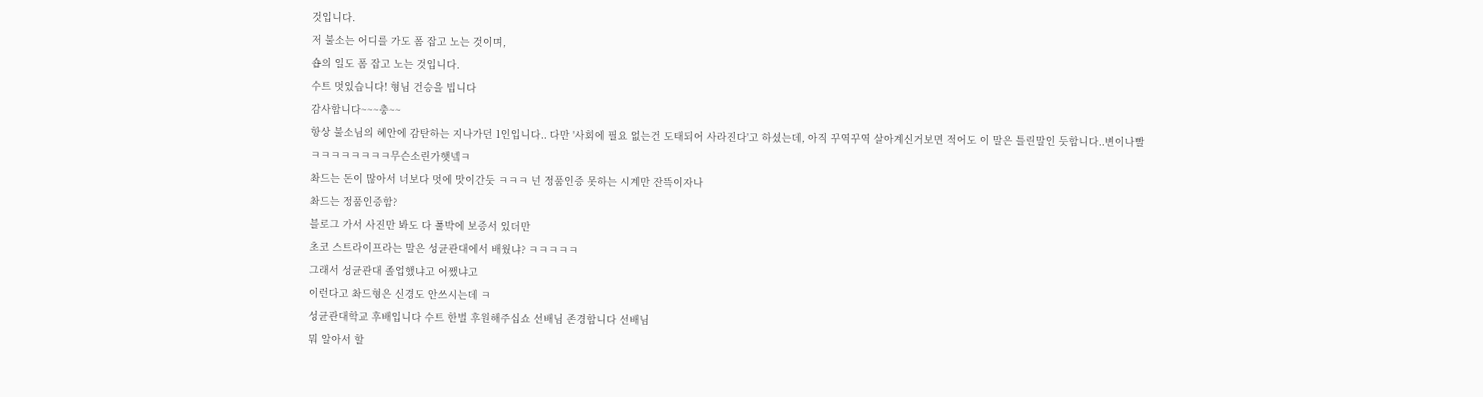것입니다.
저 불소는 어디를 가도 폼 잡고 노는 것이며,
숍의 일도 폼 잡고 노는 것입니다.
수트 멋있습니다! 형님 건승을 빕니다
감사합니다~~~충~~
항상 불소님의 혜안에 감탄하는 지나가던 1인입니다.. 다만 '사회에 필요 없는건 도태되어 사라진다'고 하셨는데, 아직 꾸역꾸역 살아계신거보면 적어도 이 말은 틀린말인 듯합니다..변이나빨
ㅋㅋㅋㅋㅋㅋㅋㅋ무슨소린가햇넼ㅋ
촤드는 돈이 많아서 너보다 멋에 맛이간듯 ㅋㅋㅋ 넌 정품인증 못하는 시계만 잔뜩이자나
촤드는 정품인증함?
블로그 가서 사진만 봐도 다 풀박에 보증서 있더만
초코 스트라이프라는 말은 성균관대에서 배웠냐? ㅋㅋㅋㅋㅋ
그래서 성균관대 졸업했냐고 어쨌냐고
이런다고 촤드형은 신경도 안쓰시는데 ㅋ
성균관대학교 후배입니다 수트 한벌 후원해주십쇼 선배님 존경합니다 선배님
뭐 알아서 할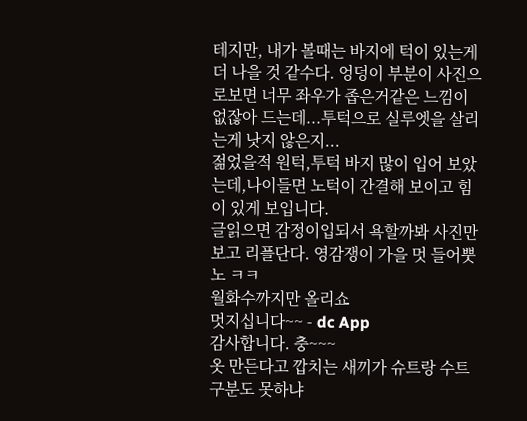테지만, 내가 볼때는 바지에 턱이 있는게 더 나을 것 같수다. 엉덩이 부분이 사진으로보면 너무 좌우가 좁은거같은 느낌이 없잖아 드는데...투턱으로 실루엣을 살리는게 낫지 않은지...
젊었을적 원턱,투턱 바지 많이 입어 보았는데,나이들면 노턱이 간결해 보이고 힘이 있게 보입니다.
글읽으면 감정이입되서 욕할까봐 사진만 보고 리플단다. 영감쟁이 가을 멋 들어뿟노 ㅋㅋ
월화수까지만 올리쇼
멋지십니다~~ - dc App
감사합니다. 충~~~
옷 만든다고 깝치는 새끼가 슈트랑 수트 구분도 못하냐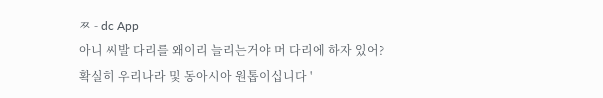ㅉ - dc App
아니 씨발 다리를 왜이리 늘리는거야 머 다리에 하자 있어?
확실히 우리나라 및 동아시아 원톱이십니다 '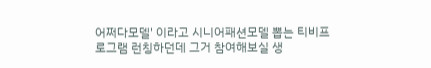어쩌다모델' 이라고 시니어패션모델 뽑는 티비프로그램 런칭하던데 그거 참여해보실 생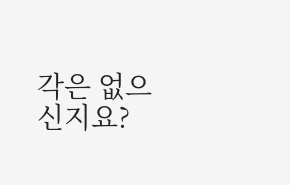각은 없으신지요?